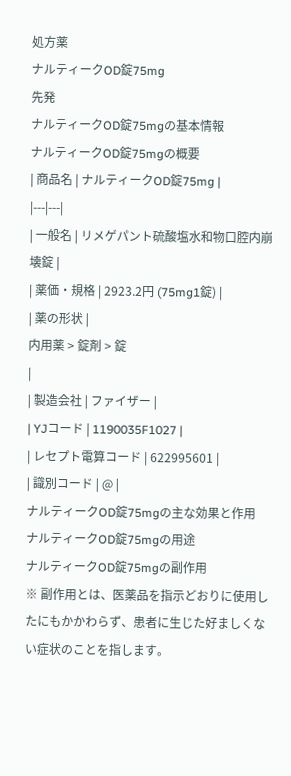処方薬
ナルティークOD錠75mg
先発
ナルティークOD錠75mgの基本情報
ナルティークOD錠75mgの概要
| 商品名 | ナルティークOD錠75mg |
|---|---|
| 一般名 | リメゲパント硫酸塩水和物口腔内崩壊錠 |
| 薬価・規格 | 2923.2円 (75mg1錠) |
| 薬の形状 |
内用薬 > 錠剤 > 錠
|
| 製造会社 | ファイザー |
| YJコード | 1190035F1027 |
| レセプト電算コード | 622995601 |
| 識別コード | @ |
ナルティークOD錠75mgの主な効果と作用
ナルティークOD錠75mgの用途
ナルティークOD錠75mgの副作用
※ 副作用とは、医薬品を指示どおりに使用したにもかかわらず、患者に生じた好ましくない症状のことを指します。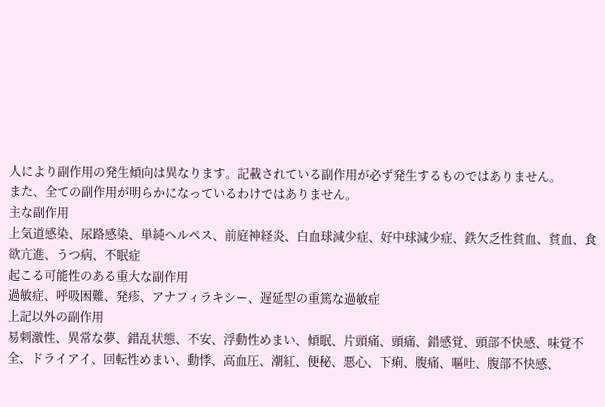人により副作用の発生傾向は異なります。記載されている副作用が必ず発生するものではありません。
また、全ての副作用が明らかになっているわけではありません。
主な副作用
上気道感染、尿路感染、単純ヘルペス、前庭神経炎、白血球減少症、好中球減少症、鉄欠乏性貧血、貧血、食欲亢進、うつ病、不眠症
起こる可能性のある重大な副作用
過敏症、呼吸困難、発疹、アナフィラキシー、遅延型の重篤な過敏症
上記以外の副作用
易刺激性、異常な夢、錯乱状態、不安、浮動性めまい、傾眠、片頭痛、頭痛、錯感覚、頭部不快感、味覚不全、ドライアイ、回転性めまい、動悸、高血圧、潮紅、便秘、悪心、下痢、腹痛、嘔吐、腹部不快感、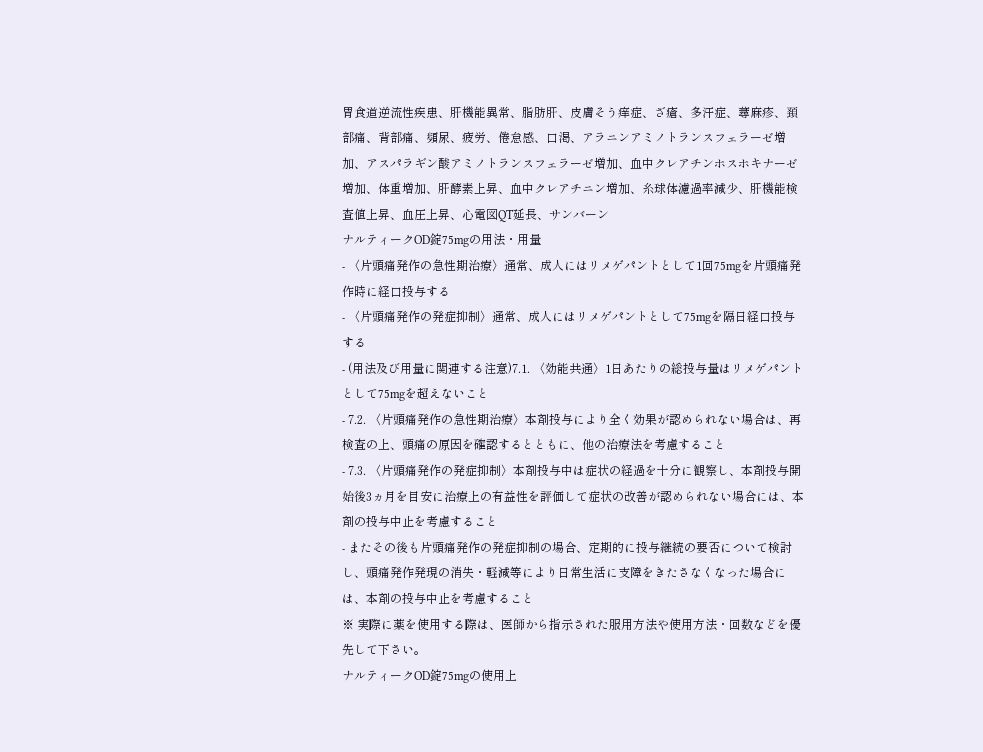胃食道逆流性疾患、肝機能異常、脂肪肝、皮膚そう痒症、ざ瘡、多汗症、蕁麻疹、頚部痛、背部痛、頻尿、疲労、倦怠感、口渇、アラニンアミノトランスフェラーゼ増加、アスパラギン酸アミノトランスフェラーゼ増加、血中クレアチンホスホキナーゼ増加、体重増加、肝酵素上昇、血中クレアチニン増加、糸球体濾過率減少、肝機能検査値上昇、血圧上昇、心電図QT延長、サンバーン
ナルティークOD錠75mgの用法・用量
- 〈片頭痛発作の急性期治療〉通常、成人にはリメゲパントとして1回75mgを片頭痛発作時に経口投与する
- 〈片頭痛発作の発症抑制〉通常、成人にはリメゲパントとして75mgを隔日経口投与する
- (用法及び用量に関連する注意)7.1. 〈効能共通〉1日あたりの総投与量はリメゲパントとして75mgを超えないこと
- 7.2. 〈片頭痛発作の急性期治療〉本剤投与により全く効果が認められない場合は、再検査の上、頭痛の原因を確認するとともに、他の治療法を考慮すること
- 7.3. 〈片頭痛発作の発症抑制〉本剤投与中は症状の経過を十分に観察し、本剤投与開始後3ヵ月を目安に治療上の有益性を評価して症状の改善が認められない場合には、本剤の投与中止を考慮すること
- またその後も片頭痛発作の発症抑制の場合、定期的に投与継続の要否について検討し、頭痛発作発現の消失・軽減等により日常生活に支障をきたさなくなった場合には、本剤の投与中止を考慮すること
※ 実際に薬を使用する際は、医師から指示された服用方法や使用方法・回数などを優先して下さい。
ナルティークOD錠75mgの使用上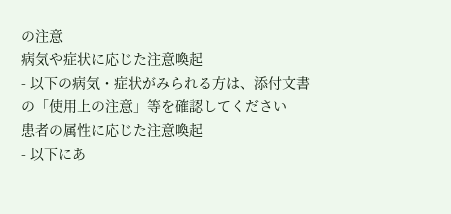の注意
病気や症状に応じた注意喚起
- 以下の病気・症状がみられる方は、添付文書の「使用上の注意」等を確認してください
患者の属性に応じた注意喚起
- 以下にあ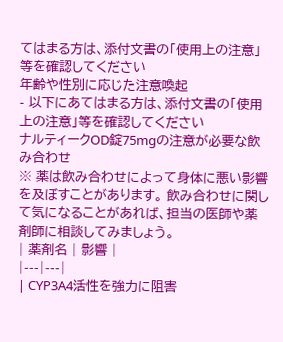てはまる方は、添付文書の「使用上の注意」等を確認してください
年齢や性別に応じた注意喚起
- 以下にあてはまる方は、添付文書の「使用上の注意」等を確認してください
ナルティークOD錠75mgの注意が必要な飲み合わせ
※ 薬は飲み合わせによって身体に悪い影響を及ぼすことがあります。 飲み合わせに関して気になることがあれば、担当の医師や薬剤師に相談してみましょう。
| 薬剤名 | 影響 |
|---|---|
| CYP3A4活性を強力に阻害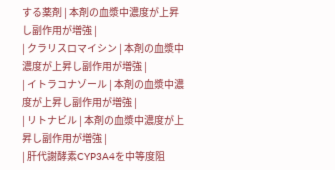する薬剤 | 本剤の血漿中濃度が上昇し副作用が増強 |
| クラリスロマイシン | 本剤の血漿中濃度が上昇し副作用が増強 |
| イトラコナゾール | 本剤の血漿中濃度が上昇し副作用が増強 |
| リトナビル | 本剤の血漿中濃度が上昇し副作用が増強 |
| 肝代謝酵素CYP3A4を中等度阻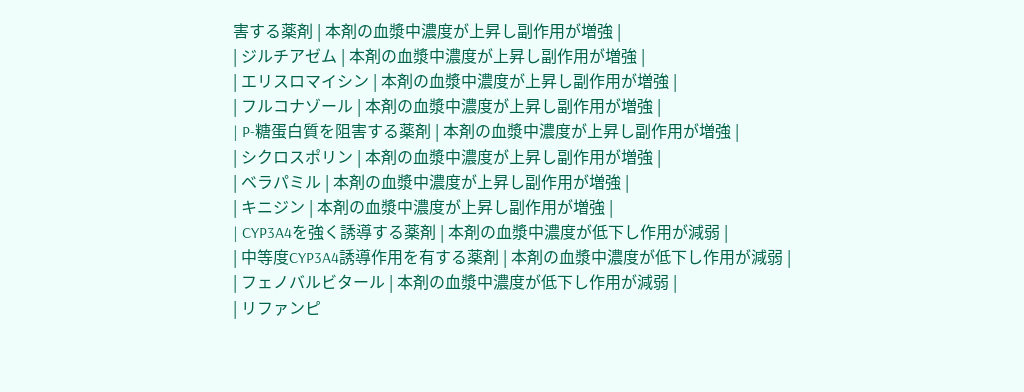害する薬剤 | 本剤の血漿中濃度が上昇し副作用が増強 |
| ジルチアゼム | 本剤の血漿中濃度が上昇し副作用が増強 |
| エリスロマイシン | 本剤の血漿中濃度が上昇し副作用が増強 |
| フルコナゾール | 本剤の血漿中濃度が上昇し副作用が増強 |
| P-糖蛋白質を阻害する薬剤 | 本剤の血漿中濃度が上昇し副作用が増強 |
| シクロスポリン | 本剤の血漿中濃度が上昇し副作用が増強 |
| ベラパミル | 本剤の血漿中濃度が上昇し副作用が増強 |
| キニジン | 本剤の血漿中濃度が上昇し副作用が増強 |
| CYP3A4を強く誘導する薬剤 | 本剤の血漿中濃度が低下し作用が減弱 |
| 中等度CYP3A4誘導作用を有する薬剤 | 本剤の血漿中濃度が低下し作用が減弱 |
| フェノバルビタール | 本剤の血漿中濃度が低下し作用が減弱 |
| リファンピ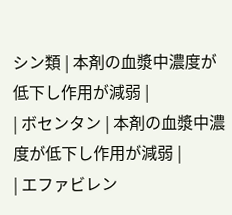シン類 | 本剤の血漿中濃度が低下し作用が減弱 |
| ボセンタン | 本剤の血漿中濃度が低下し作用が減弱 |
| エファビレン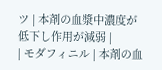ツ | 本剤の血漿中濃度が低下し作用が減弱 |
| モダフィニル | 本剤の血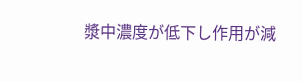漿中濃度が低下し作用が減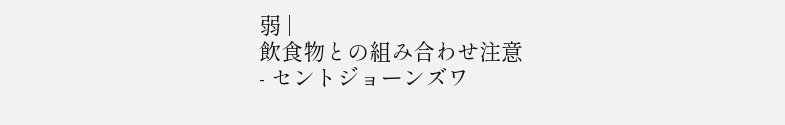弱 |
飲食物との組み合わせ注意
- セントジョーンズワ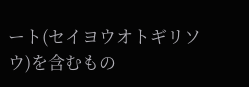ート(セイヨウオトギリソウ)を含むもの